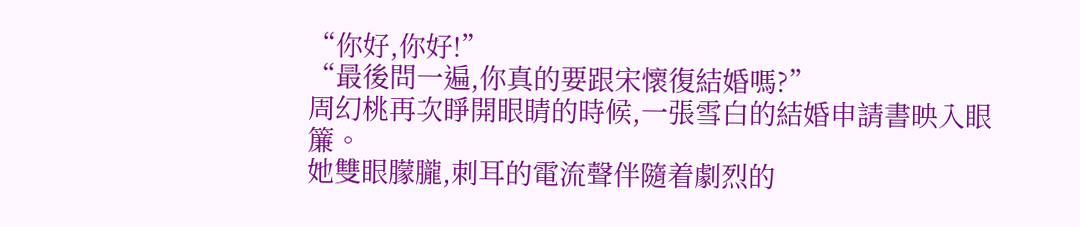“你好,你好!”
“最後問一遍,你真的要跟宋懷復結婚嗎?”
周幻桃再次睜開眼睛的時候,一張雪白的結婚申請書映入眼簾。
她雙眼朦朧,刺耳的電流聲伴隨着劇烈的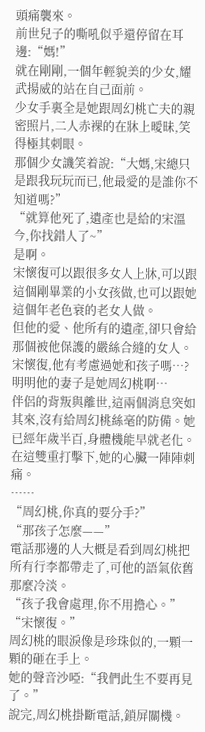頭痛襲來。
前世兒子的嘶吼似乎還停留在耳邊:“媽!”
就在剛剛,一個年輕貌美的少女,耀武揚威的站在自己面前。
少女手裏全是她跟周幻桃亡夫的親密照片,二人赤裸的在牀上曖昧,笑得極其刺眼。
那個少女譏笑着說:“大媽,宋總只是跟我玩玩而已,他最愛的是誰你不知道嗎?”
“就算他死了,遺產也是給的宋溫今,你找錯人了~”
是啊。
宋懷復可以跟很多女人上牀,可以跟這個剛畢業的小女孩做,也可以跟她這個年老色衰的老女人做。
但他的愛、他所有的遺產,卻只會給那個被他保護的嚴絲合縫的女人。
宋懷復,他有考慮過她和孩子嗎…?
明明他的妻子是她周幻桃啊…
伴侶的背叛與離世,這兩個消息突如其來,沒有給周幻桃絲毫的防備。她已經年歲半百,身體機能早就老化。在這雙重打擊下,她的心臟一陣陣刺痛。
……
“周幻桃,你真的要分手?”
“那孩子怎麼——”
電話那邊的人大概是看到周幻桃把所有行李都帶走了,可他的語氣依舊那麼冷淡。
“孩子我會處理,你不用擔心。”
“宋懷復。”
周幻桃的眼淚像是珍珠似的,一顆一顆的砸在手上。
她的聲音沙啞:“我們此生不要再見了。”
說完,周幻桃掛斷電話,鎖屏關機。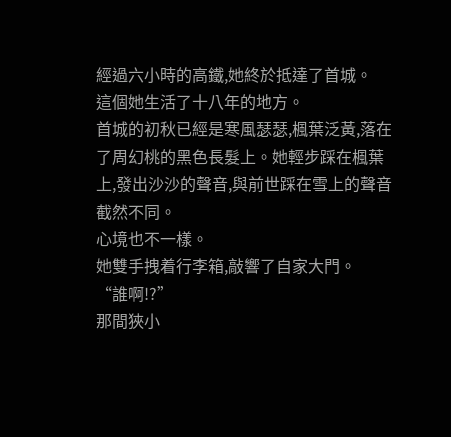經過六小時的高鐵,她終於抵達了首城。
這個她生活了十八年的地方。
首城的初秋已經是寒風瑟瑟,楓葉泛黃,落在了周幻桃的黑色長髮上。她輕步踩在楓葉上,發出沙沙的聲音,與前世踩在雪上的聲音截然不同。
心境也不一樣。
她雙手拽着行李箱,敲響了自家大門。
“誰啊!?”
那間狹小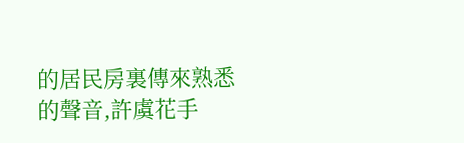的居民房裏傳來熟悉的聲音,許虞花手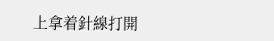上拿着針線打開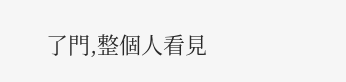了門,整個人看見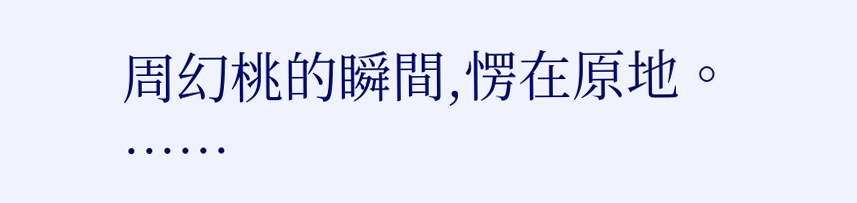周幻桃的瞬間,愣在原地。
……